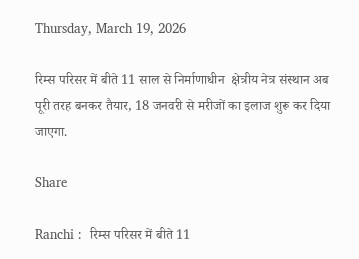Thursday, March 19, 2026

रिम्स परिसर में बीते 11 साल से निर्माणाधीन  क्षेत्रीय नेत्र संस्थान अब पूरी तरह बनकर तैयार, 18 जनवरी से मरीजों का इलाज शुरू कर दिया जाएगा.

Share

Ranchi :  रिम्स परिसर में बीते 11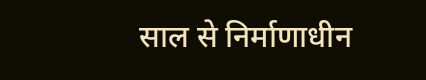साल से निर्माणाधीन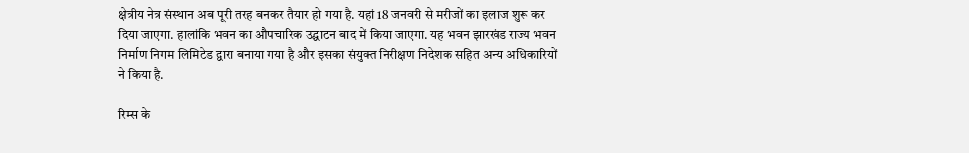क्षेत्रीय नेत्र संस्थान अब पूरी तरह बनकर तैयार हो गया है. यहां 18 जनवरी से मरीजों का इलाज शुरू कर दिया जाएगा. हालांकि भवन का औपचारिक उद्घाटन बाद में किया जाएगा. यह भवन झारखंड राज्य भवन निर्माण निगम लिमिटेड द्वारा बनाया गया है और इसका संयुक्त निरीक्षण निदेशक सहित अन्य अधिकारियों ने किया है.

रिम्स के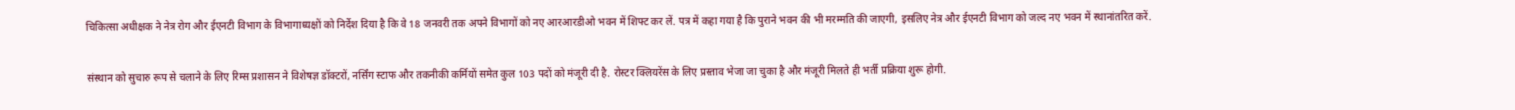चिकित्सा अधीक्षक ने नेत्र रोग और ईएनटी विभाग के विभागाध्यक्षों को निर्देश दिया है कि वे 18 जनवरी तक अपने विभागों को नए आरआरडीओ भवन में शिफ्ट कर लें. पत्र में कहा गया है कि पुराने भवन की भी मरम्मति की जाएगी, इसलिए नेत्र और ईएनटी विभाग को जल्द नए भवन में स्थानांतरित करें.

संस्थान को सुचारु रूप से चलाने के लिए रिम्स प्रशासन ने विशेषज्ञ डॉक्टरों, नर्सिंग स्टाफ और तकनीकी कर्मियों समेत कुल 103 पदों को मंजूरी दी है. रोस्टर क्लियरेंस के लिए प्रस्ताव भेजा जा चुका है और मंजूरी मिलते ही भर्ती प्रक्रिया शुरू होगी.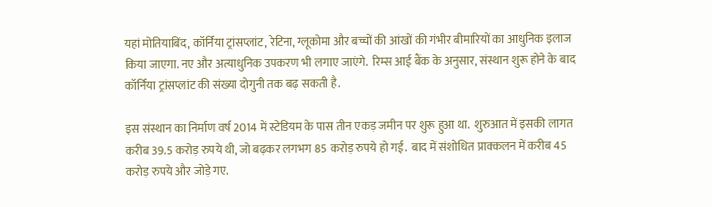यहां मोतियाबिंद, कॉर्निया ट्रांसप्लांट, रेटिना, ग्लूकोमा और बच्चों की आंखों की गंभीर बीमारियों का आधुनिक इलाज किया जाएगा. नए और अत्याधुनिक उपकरण भी लगाए जाएंगे.  रिम्स आई बैंक के अनुसार, संस्थान शुरू होने के बाद कॉर्निया ट्रांसप्लांट की संख्या दोगुनी तक बढ़ सकती है.

इस संस्थान का निर्माण वर्ष 2014 में स्टेडियम के पास तीन एकड़ जमीन पर शुरू हुआ था.  शुरुआत में इसकी लागत करीब 39.5 करोड़ रुपये थी, जो बढ़कर लगभग 85 करोड़ रुपये हो गई.  बाद में संशोधित प्राक्कलन में करीब 45 करोड़ रुपये और जोड़े गए.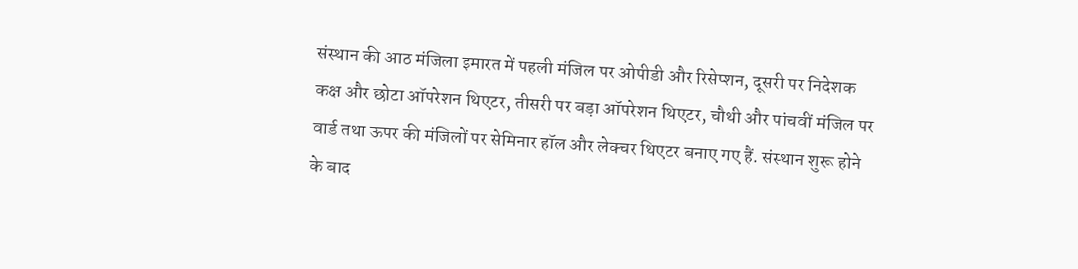संस्थान की आठ मंजिला इमारत में पहली मंजिल पर ओपीडी और रिसेप्शन, दूसरी पर निदेशक कक्ष और छोटा ऑपरेशन थिएटर, तीसरी पर बड़ा ऑपरेशन थिएटर, चौथी और पांचवीं मंजिल पर वार्ड तथा ऊपर की मंजिलों पर सेमिनार हॉल और लेक्चर थिएटर बनाए गए हैं. संस्थान शुरू होने के बाद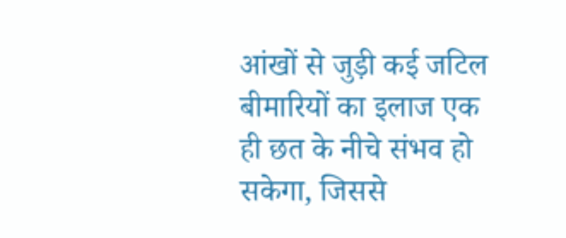आंखों से जुड़ी कई जटिल बीमारियों का इलाज एक ही छत के नीचे संभव हो सकेगा, जिससे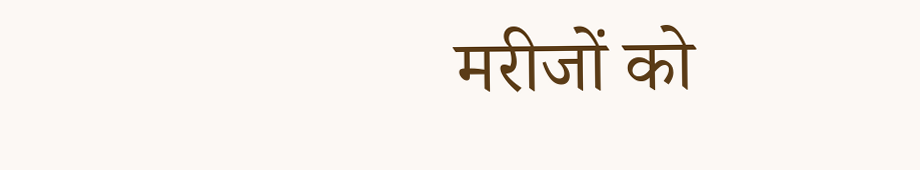मरीजों को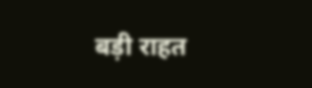बड़ी राहत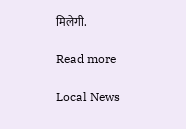मिलेगी.

Read more

Local News